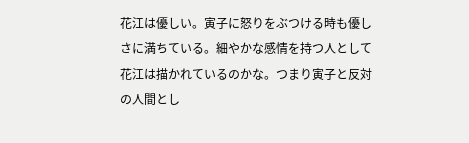花江は優しい。寅子に怒りをぶつける時も優しさに満ちている。細やかな感情を持つ人として花江は描かれているのかな。つまり寅子と反対の人間とし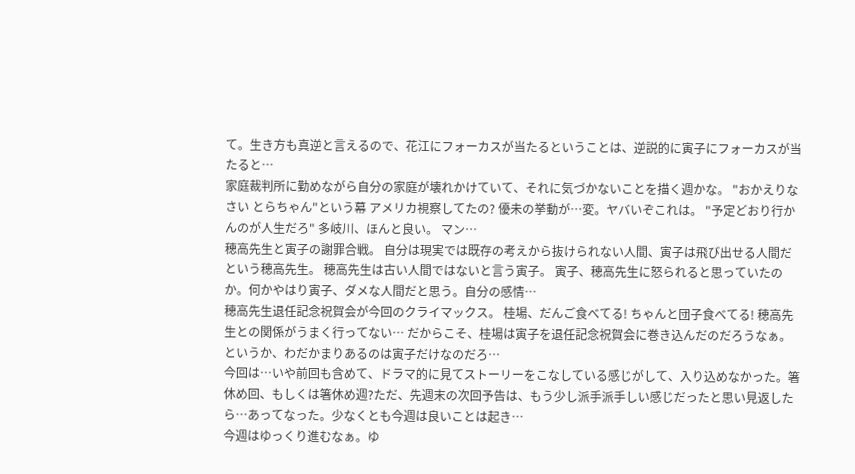て。生き方も真逆と言えるので、花江にフォーカスが当たるということは、逆説的に寅子にフォーカスが当たると…
家庭裁判所に勤めながら自分の家庭が壊れかけていて、それに気づかないことを描く週かな。 "おかえりなさい とらちゃん"という幕 アメリカ視察してたの? 優未の挙動が…変。ヤバいぞこれは。 "予定どおり行かんのが人生だろ" 多岐川、ほんと良い。 マン…
穂高先生と寅子の謝罪合戦。 自分は現実では既存の考えから抜けられない人間、寅子は飛び出せる人間だという穂高先生。 穂高先生は古い人間ではないと言う寅子。 寅子、穂高先生に怒られると思っていたのか。何かやはり寅子、ダメな人間だと思う。自分の感情…
穂高先生退任記念祝賀会が今回のクライマックス。 桂場、だんご食べてる! ちゃんと団子食べてる! 穂高先生との関係がうまく行ってない… だからこそ、桂場は寅子を退任記念祝賀会に巻き込んだのだろうなぁ。 というか、わだかまりあるのは寅子だけなのだろ…
今回は…いや前回も含めて、ドラマ的に見てストーリーをこなしている感じがして、入り込めなかった。箸休め回、もしくは箸休め週?ただ、先週末の次回予告は、もう少し派手派手しい感じだったと思い見返したら…あってなった。少なくとも今週は良いことは起き…
今週はゆっくり進むなぁ。ゆ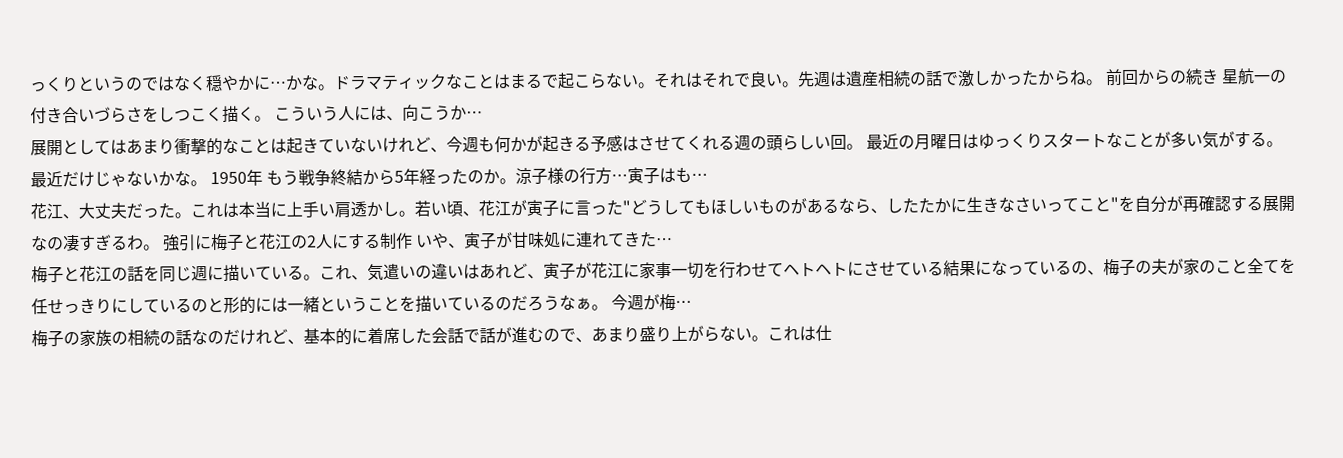っくりというのではなく穏やかに…かな。ドラマティックなことはまるで起こらない。それはそれで良い。先週は遺産相続の話で激しかったからね。 前回からの続き 星航一の付き合いづらさをしつこく描く。 こういう人には、向こうか…
展開としてはあまり衝撃的なことは起きていないけれど、今週も何かが起きる予感はさせてくれる週の頭らしい回。 最近の月曜日はゆっくりスタートなことが多い気がする。最近だけじゃないかな。 1950年 もう戦争終結から5年経ったのか。涼子様の行方…寅子はも…
花江、大丈夫だった。これは本当に上手い肩透かし。若い頃、花江が寅子に言った"どうしてもほしいものがあるなら、したたかに生きなさいってこと"を自分が再確認する展開なの凄すぎるわ。 強引に梅子と花江の2人にする制作 いや、寅子が甘味処に連れてきた…
梅子と花江の話を同じ週に描いている。これ、気遣いの違いはあれど、寅子が花江に家事一切を行わせてヘトヘトにさせている結果になっているの、梅子の夫が家のこと全てを任せっきりにしているのと形的には一緒ということを描いているのだろうなぁ。 今週が梅…
梅子の家族の相続の話なのだけれど、基本的に着席した会話で話が進むので、あまり盛り上がらない。これは仕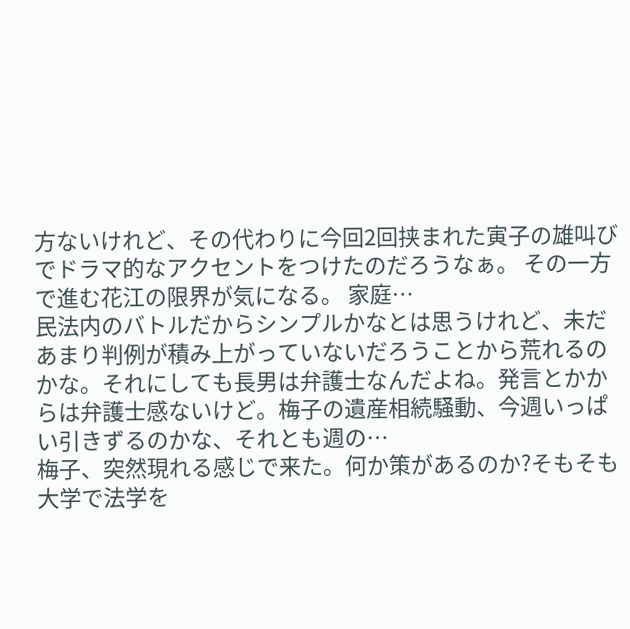方ないけれど、その代わりに今回2回挟まれた寅子の雄叫びでドラマ的なアクセントをつけたのだろうなぁ。 その一方で進む花江の限界が気になる。 家庭…
民法内のバトルだからシンプルかなとは思うけれど、未だあまり判例が積み上がっていないだろうことから荒れるのかな。それにしても長男は弁護士なんだよね。発言とかからは弁護士感ないけど。梅子の遺産相続騒動、今週いっぱい引きずるのかな、それとも週の…
梅子、突然現れる感じで来た。何か策があるのか?そもそも大学で法学を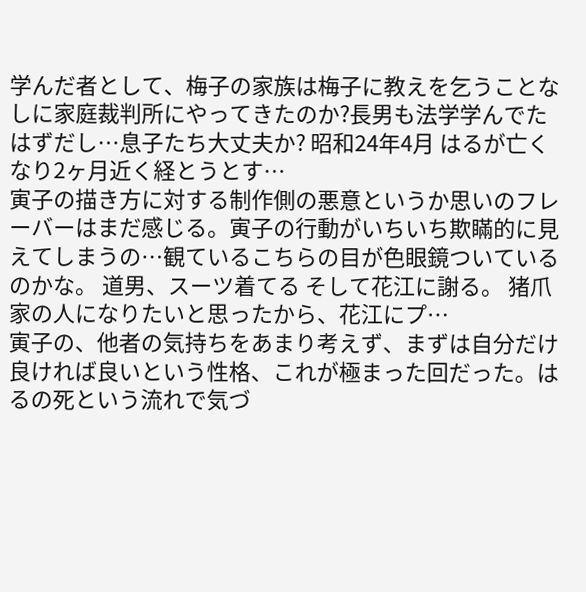学んだ者として、梅子の家族は梅子に教えを乞うことなしに家庭裁判所にやってきたのか?長男も法学学んでたはずだし…息子たち大丈夫か? 昭和24年4月 はるが亡くなり2ヶ月近く経とうとす…
寅子の描き方に対する制作側の悪意というか思いのフレーバーはまだ感じる。寅子の行動がいちいち欺瞞的に見えてしまうの…観ているこちらの目が色眼鏡ついているのかな。 道男、スーツ着てる そして花江に謝る。 猪爪家の人になりたいと思ったから、花江にプ…
寅子の、他者の気持ちをあまり考えず、まずは自分だけ良ければ良いという性格、これが極まった回だった。はるの死という流れで気づ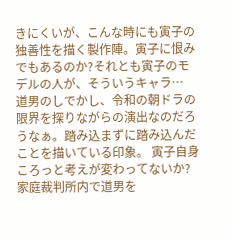きにくいが、こんな時にも寅子の独善性を描く製作陣。寅子に恨みでもあるのか?それとも寅子のモデルの人が、そういうキャラ…
道男のしでかし、令和の朝ドラの限界を探りながらの演出なのだろうなぁ。踏み込まずに踏み込んだことを描いている印象。 寅子自身ころっと考えが変わってないか? 家庭裁判所内で道男を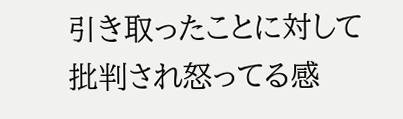引き取ったことに対して批判され怒ってる感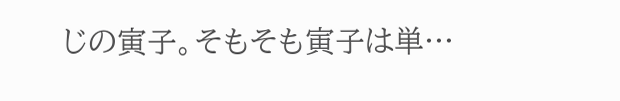じの寅子。そもそも寅子は単…